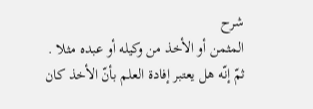شرح
المثمن أو الأخذ من وكيله أو عبده مثلا .
ثمّ إنّه هل يعتبر إفادة العلم بأنّ الأخذ كان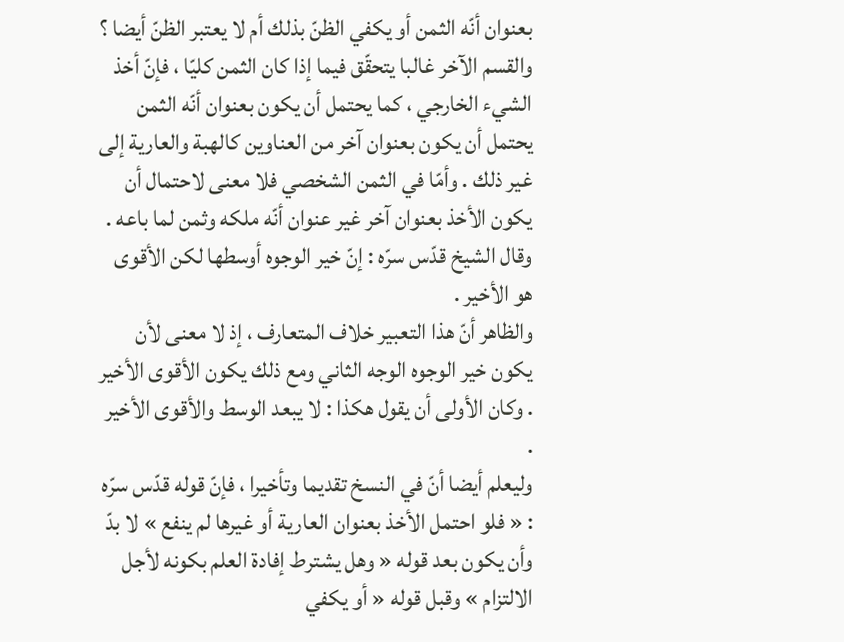بعنوان أنّه الثمن أو يكفي الظنّ بذلك أم لا يعتبر الظنّ أيضا ؟
والقسم الآخر غالبا يتحقّق فيما إذا كان الثمن كليّا ، فإنّ أخذ الشيء الخارجي ، كما يحتمل أن يكون بعنوان أنّه الثمن يحتمل أن يكون بعنوان آخر من العناوين كالهبة والعارية إلى غير ذلك . وأمّا في الثمن الشخصي فلا معنى لاحتمال أن يكون الأخذ بعنوان آخر غير عنوان أنّه ملكه وثمن لما باعه .
وقال الشيخ قدّس سرّه : إنّ خير الوجوه أوسطها لكن الأقوى هو الأخير .
والظاهر أنّ هذا التعبير خلاف المتعارف ، إذ لا معنى لأن يكون خير الوجوه الوجه الثاني ومع ذلك يكون الأقوى الأخير . وكان الأولى أن يقول هكذا : لا يبعد الوسط والأقوى الأخير .
وليعلم أيضا أنّ في النسخ تقديما وتأخيرا ، فإنّ قوله قدّس سرّه : « فلو احتمل الأخذ بعنوان العارية أو غيرها لم ينفع » لا بدّ وأن يكون بعد قوله « وهل يشترط إفادة العلم بكونه لأجل الالتزام » وقبل قوله « أو يكفي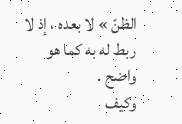الظنّ » لا بعده ، إذ لا ربط له به كما هو واضح .
وكيف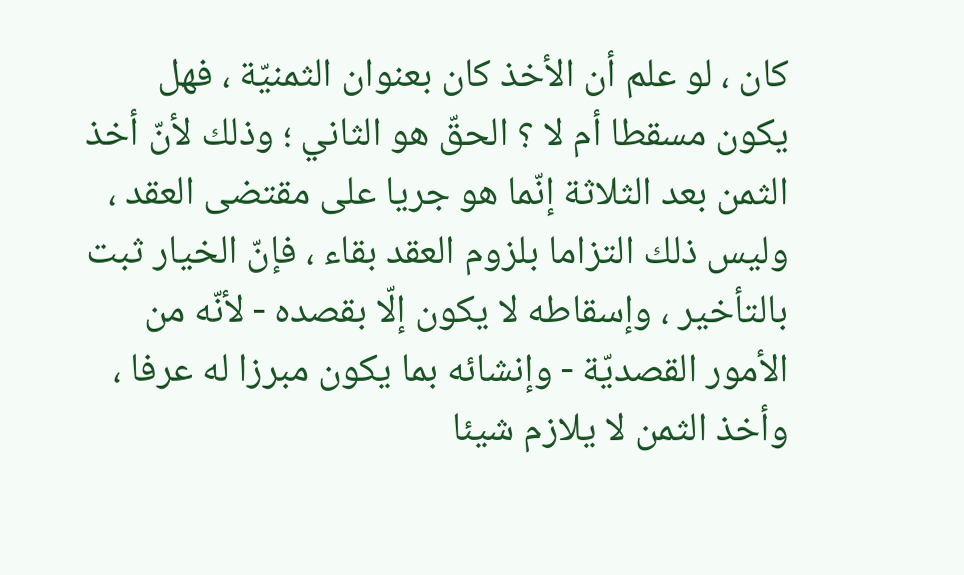كان ، لو علم أن الأخذ كان بعنوان الثمنيّة ، فهل يكون مسقطا أم لا ؟ الحقّ هو الثاني ؛ وذلك لأنّ أخذ الثمن بعد الثلاثة إنّما هو جريا على مقتضى العقد ، وليس ذلك التزاما بلزوم العقد بقاء ، فإنّ الخيار ثبت بالتأخير ، وإسقاطه لا يكون إلّا بقصده - لأنّه من الأمور القصديّة - وإنشائه بما يكون مبرزا له عرفا ، وأخذ الثمن لا يلازم شيئا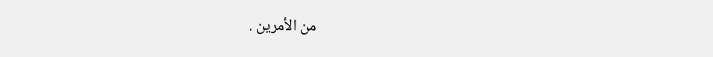من الأمرين .